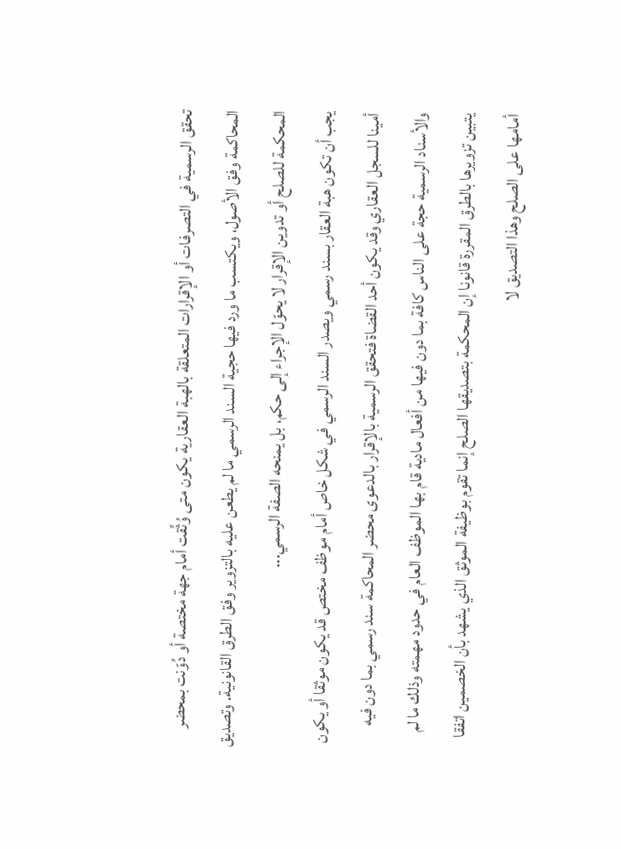تحقق الرسمية في التصرفات أو الإقرارات المتعلقة بالهبة العقارية يكون متى وُثِّقت أمام جهة مختصة أو دُوّنت بمحضر المحاكمة وفق الأصول، ويكتسب ما ورد فيها حجية السند الرسمي ما لم يطعن عليه بالتزوير وفق الطرق القانونية. وتصديق المحكمة للصلح أو تدوين الإقرار لا يحوّل الإجراء إلى حكم، بل يمنحه الصفة الرسمي...
يجب أن تكون هبة العقار بسند رسمي ويصدر السند الرسمي في شكل خاص أمام موظف مختص قد يكون موثقا أو يكون أمينا للسجل العقاري وقد يكون أحد القضاة فتحقق الرسمية بالإقرار بالدعوى محضر المحاكمة سند رسمي بما دون فيه والأسناد الرسمية حجة على الناس كافة بما دون فيها من أفعال مادية قام بها الموظف العام في حدود مهمته وذلك ما لم يتبين تزويرها بالطرق المقررة قانونا إن المحكمة بتصديقها الصلح إنما تقوم بوظيفة الموثق الذي يشهد بأن الخصمين اتفقا أمامها على الصلح وهذا التصديق لا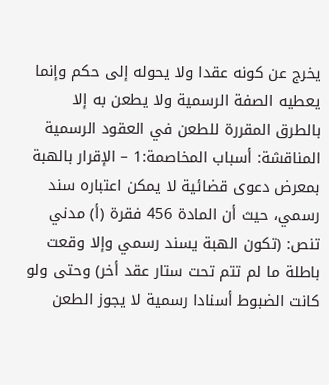يخرج عن كونه عقدا ولا يحوله إلى حكم وإنما يعطيه الصفة الرسمية ولا يطعن به إلا بالطرق المقررة للطعن في العقود الرسمية المناقشة: أسباب المخاصمة:1 – الإقرار بالهبة بمعرض دعوى قضائية لا يمكن اعتباره سند رسمي، حيث أن المادة 456 فقرة (أ) مدني تنص: (تكون الهبة يسند رسمي وإلا وقعت باطلة ما لم تتم تحت ستار عقد أخر) وحتى ولو كانت الضبوط أسنادا رسمية لا يجوز الطعن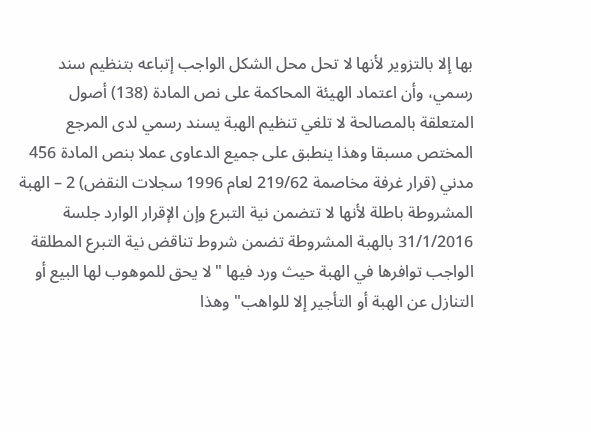بها إلا بالتزوير لأنها لا تحل محل الشكل الواجب إتباعه بتنظيم سند رسمي، وأن اعتماد الهيئة المحاكمة على نص المادة (138) أصول المتعلقة بالمصالحة لا تلغي تنظيم الهبة يسند رسمي لدى المرجع المختص مسبقا وهذا ينطبق على جميع الدعاوی عملا بنص المادة 456 مدني (قرار غرفة مخاصمة 219/62 لعام 1996 سجلات النقض) 2 – الهبة المشروطة باطلة لأنها لا تتضمن نية التبرع وإن الإقرار الوارد جلسة 31/1/2016 بالهبة المشروطة تضمن شروط تناقض نية التبرع المطلقة الواجب توافرها في الهبة حيث ورد فيها "لا يحق للموهوب لها البيع أو التنازل عن الهبة أو التأجير إلا للواهب" وهذا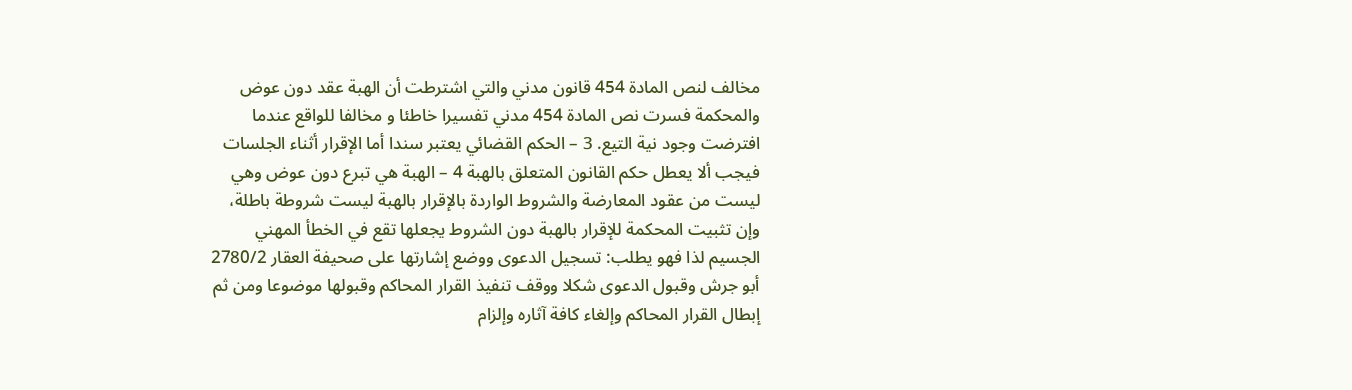مخالف لنص المادة 454 قانون مدني والتي اشترطت أن الهبة عقد دون عوض والمحكمة فسرت نص المادة 454 مدني تفسيرا خاطئا و مخالفا للواقع عندما افترضت وجود نية التيع. 3 – الحكم القضائي يعتبر سندا أما الإقرار أثناء الجلسات فيجب ألا يعطل حكم القانون المتعلق بالهبة 4 – الهبة هي تبرع دون عوض وهي ليست من عقود المعارضة والشروط الواردة بالإقرار بالهبة ليست شروطة باطلة، وإن تثبيت المحكمة للإقرار بالهبة دون الشروط يجعلها تقع في الخطأ المهني الجسيم لذا فهو يطلب: تسجيل الدعوى ووضع إشارتها على صحيفة العقار 2780/2 أبو جرش وقبول الدعوى شكلا ووقف تنفيذ القرار المحاكم وقبولها موضوعا ومن ثم إبطال القرار المحاكم وإلغاء كافة آثاره وإلزام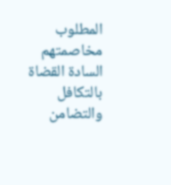المطلوب مخاصمتهم السادة القضاة بالتكافل والتضامن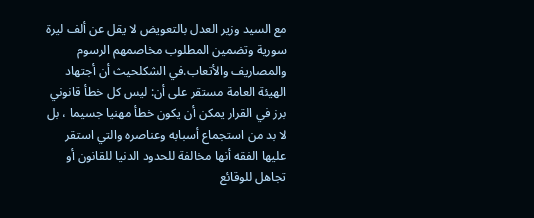مع السيد وزير العدل بالتعويض لا يقل عن ألف ليرة سورية وتضمين المطلوب مخاصمهم الرسوم والمصاريف والأتعاب.في الشكلحيث أن أجتهاد الهيئة العامة مستقر على أن: ليس كل خطأ قانوني برز في القرار يمكن أن يكون خطأ مهنيا جسيما ، بل لا بد من استجماع أسبابه وعناصره والتي استقر عليها الفقه أنها مخالفة للحدود الدنيا للقانون أو تجاهل للوقائع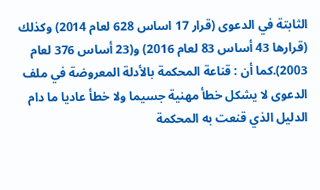الثابتة في الدعوى (قرار 17 اساس 628 لعام 2014) وكذلك (قرارها 43 أساس 83 لعام 2016) و(23 أساس 376 لعام 2003).كما أن : قناعة المحكمة بالأدلة المعروضة في ملف الدعوى لا يشكل خطأ مهنية جسيما ولا خطأ عاديا ما دام الدليل الذي قنعت به المحكمة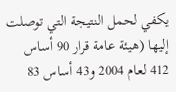يكفي لحمل النتيجة التي توصلت إليها (هيئة عامة قرار 90 أساس 412 لعام 2004 و43 أساس 83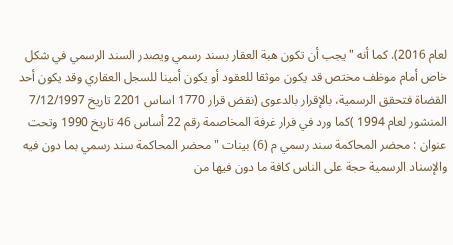لعام 2016). كما أنه "يجب أن تكون هبة العقار بسند رسمي ويصدر السند الرسمي في شكل خاص أمام موظف مختص قد يكون موثقا للعقود أو يكون أمينا للسجل العقاري وقد يكون أحد القضاة فتحقق الرسمية، بالإقرار بالدعوی (نقض قرار 1770 اساس 2201 تاریخ 7/12/1997 المنشور لعام 1994 )كما ورد في فرار غرفة المخاصمة رقم 22 أساس 46 تاریخ 1990 وتحت عنوان : محضر المحاكمة سند رسمي م (6) بینات "محضر المحاكمة سند رسمي بما دون فيه والإسناد الرسمية حجة على الناس كافة ما دون فيها من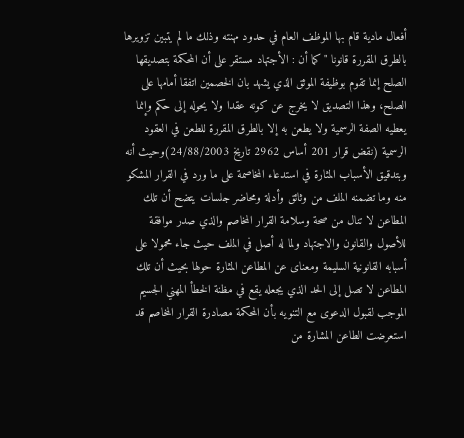أفعال مادية قام بها الموظف العام في حدود مهنته وذلك ما لم يتبين تزويرها بالطرق المقررة قانونا " كما أن : الأجتهاد مستقر على أن المحكمة بتصديقها الصلح إنما تقوم بوظيفة الموثق الذي يشهد بان الخصمين اتفقا أمامها على الصلح، وهذا التصديق لا يخرج عن كونه عقدا ولا يحوله إلى حكم وإنما يعطيه الصفة الرسمية ولا يطعن به إلا بالطرق المقررة للطعن في العقود الرسمية (نقض قرار 201 أساس 2962 تاریخ 24/88/2003)وحيث أنه وبتدقيق الأسباب المثارة في استدعاء المخاصمة على ما ورد في القرار المشكو منه وما تضمنه الملف من وثائق وأدلة ومحاضر جلسات يتضح أن تلك المطاعن لا تنال من صحة وسلامة القرار المخاصم والذي صدر موافقة للأصول والقانون والاجتهاد ولما له أصل في الملف حيث جاء محمولا على أسبابه القانونية السليمة ومعنای عن المطاعن المثارة حولها بحيث أن تلك المطاعن لا تصل إلى الحد الذي يجعله يقع في مظنة الخطأ المهني الجسيم الموجب لقبول الدعوى مع التنويه بأن المحكمة مصادرة القرار المخاصم قد استعرضت الطاعن المشارة من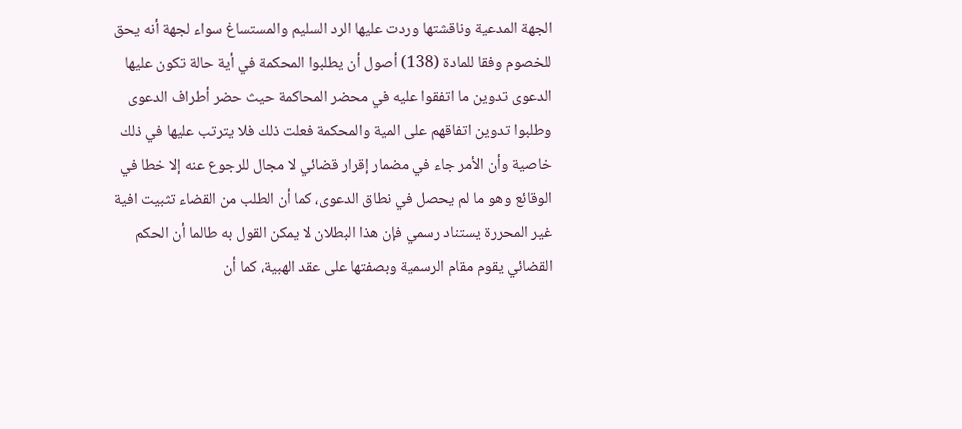الجهة المدعية وناقشتها وردت عليها الرد السليم والمستساغ سواء لجهة أنه يحق للخصوم وفقا للمادة (138) أصول أن يطلبوا المحكمة في أية حالة تكون عليها الدعوى تدوين ما اتفقوا عليه في محضر المحاكمة حيث حضر أطراف الدعوى وطلبوا تدوین اتفاقهم على المية والمحكمة فعلت ذلك فلا يترتب عليها في ذلك خاصية وأن الأمر جاء في مضمار إقرار قضائي لا مجال للرجوع عنه إلا خطا في الوقائع وهو ما لم يحصل في نطاق الدعوى، كما أن الطلب من القضاء تثبيت افية غير المحررة يستناد رسمي فإن هذا البطلان لا يمكن القول به طالما أن الحكم القضائي يقوم مقام الرسمية وبصفتها على عقد الهبية، كما أن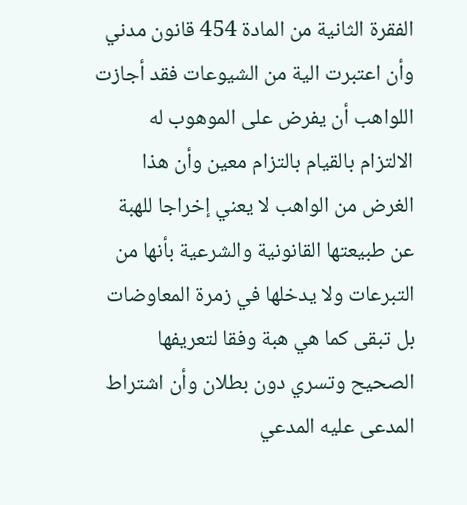الفقرة الثانية من المادة 454 قانون مدني وأن اعتبرت الية من الشيوعات فقد أجازت اللواهب أن يفرض على الموهوب له الالتزام بالقيام بالتزام معين وأن هذا الغرض من الواهب لا يعني إخراجا للهبة عن طبيعتها القانونية والشرعية بأنها من التبرعات ولا يدخلها في زمرة المعاوضات بل تبقى كما هي هبة وفقا لتعريفها الصحيح وتسري دون بطلان وأن اشتراط المدعى عليه المدعي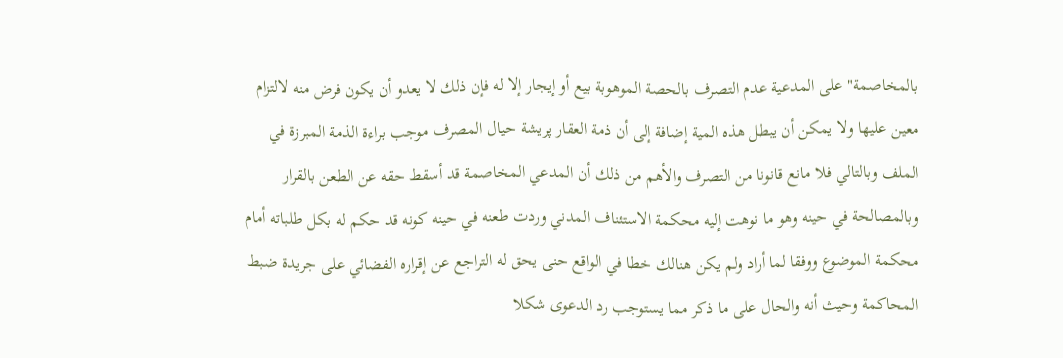بالمخاصمة" على المدعية عدم التصرف بالحصة الموهوبة بيع أو إيجار إلا له فإن ذلك لا يعدو أن يكون فرض منه لالتزام معين عليها ولا يمكن أن يبطل هذه المية إضافة إلى أن ذمة العقار پريشة حيال المصرف موجب براءة الذمة المبرزة في الملف وبالتالي فلا مانع قانونا من التصرف والأهم من ذلك أن المدعي المخاصمة قد أسقط حقه عن الطعن بالقرار وبالمصالحة في حينه وهو ما نوهت إليه محكمة الاستئناف المدني وردت طعنه في حينه كونه قد حكم له بكل طلباته أمام محكمة الموضوع ووفقا لما أراد ولم يكن هنالك خطا في الواقع حنى يحق له التراجع عن إقراره الفضائي على جريدة ضبط المحاكمة وحيث أنه والحال على ما ذكر مما يستوجب رد الدعوى شكلا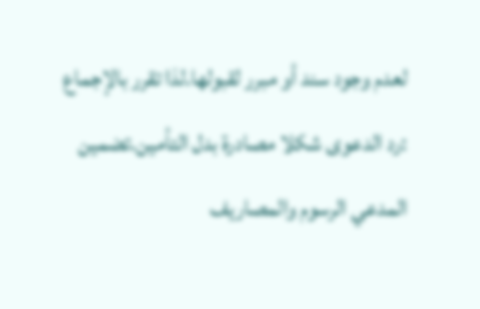لعدم وجود سند أو مبرر لقبولها.لذا تقرر بالإجماع :رد الدعوى شكلا مصادرة بدل التأمين.تضمين المدعي الرسوم والمصاريف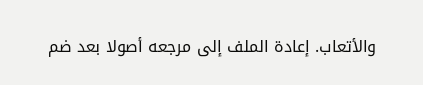والأتعاب. إعادة الملف إلى مرجعه أصولا بعد ضم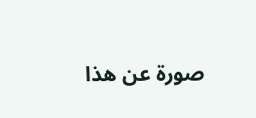صورة عن هذا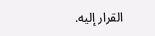القرار إليه.